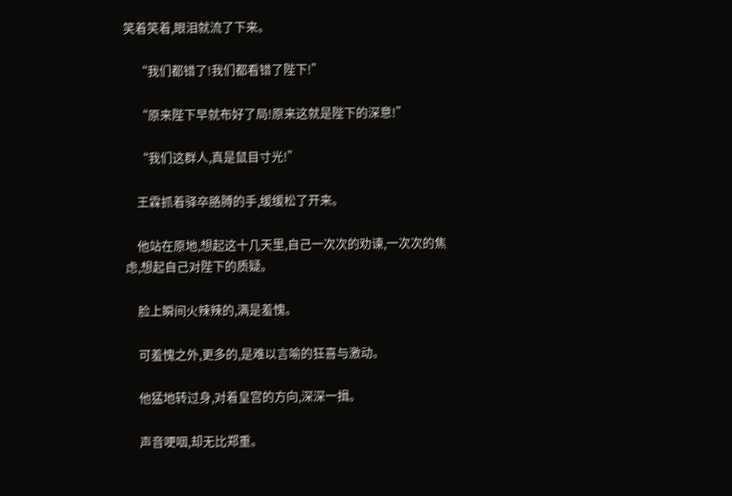笑着笑着,眼泪就流了下来。

    “我们都错了!我们都看错了陛下!”

    “原来陛下早就布好了局!原来这就是陛下的深意!”

    “我们这群人,真是鼠目寸光!”

    王霖抓着驿卒胳膊的手,缓缓松了开来。

    他站在原地,想起这十几天里,自己一次次的劝谏,一次次的焦虑,想起自己对陛下的质疑。

    脸上瞬间火辣辣的,满是羞愧。

    可羞愧之外,更多的,是难以言喻的狂喜与激动。

    他猛地转过身,对着皇宫的方向,深深一揖。

    声音哽咽,却无比郑重。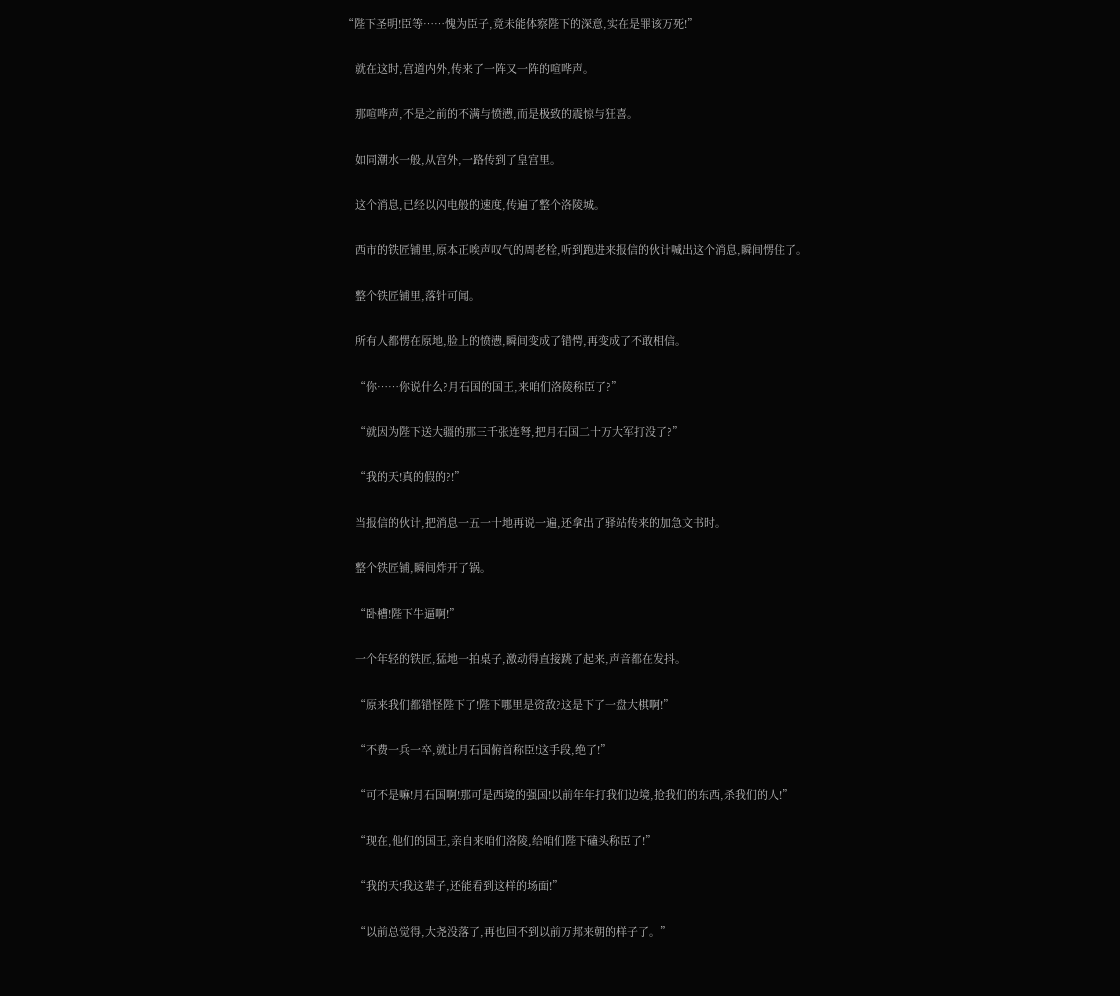“陛下圣明!臣等……愧为臣子,竟未能体察陛下的深意,实在是罪该万死!”

    就在这时,宫道内外,传来了一阵又一阵的喧哗声。

    那喧哗声,不是之前的不满与愤懑,而是极致的震惊与狂喜。

    如同潮水一般,从宫外,一路传到了皇宫里。

    这个消息,已经以闪电般的速度,传遍了整个洛陵城。

    西市的铁匠铺里,原本正唉声叹气的周老栓,听到跑进来报信的伙计喊出这个消息,瞬间愣住了。

    整个铁匠铺里,落针可闻。

    所有人都愣在原地,脸上的愤懑,瞬间变成了错愕,再变成了不敢相信。

    “你……你说什么?月石国的国王,来咱们洛陵称臣了?”

    “就因为陛下送大疆的那三千张连弩,把月石国二十万大军打没了?”

    “我的天!真的假的?!”

    当报信的伙计,把消息一五一十地再说一遍,还拿出了驿站传来的加急文书时。

    整个铁匠铺,瞬间炸开了锅。

    “卧槽!陛下牛逼啊!”

    一个年轻的铁匠,猛地一拍桌子,激动得直接跳了起来,声音都在发抖。

    “原来我们都错怪陛下了!陛下哪里是资敌?这是下了一盘大棋啊!”

    “不费一兵一卒,就让月石国俯首称臣!这手段,绝了!”

    “可不是嘛!月石国啊!那可是西境的强国!以前年年打我们边境,抢我们的东西,杀我们的人!”

    “现在,他们的国王,亲自来咱们洛陵,给咱们陛下磕头称臣了!”

    “我的天!我这辈子,还能看到这样的场面!”

    “以前总觉得,大尧没落了,再也回不到以前万邦来朝的样子了。”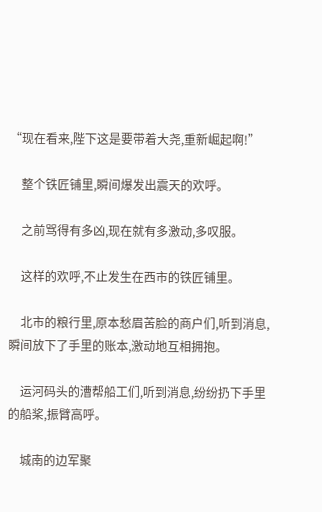“现在看来,陛下这是要带着大尧,重新崛起啊!”

    整个铁匠铺里,瞬间爆发出震天的欢呼。

    之前骂得有多凶,现在就有多激动,多叹服。

    这样的欢呼,不止发生在西市的铁匠铺里。

    北市的粮行里,原本愁眉苦脸的商户们,听到消息,瞬间放下了手里的账本,激动地互相拥抱。

    运河码头的漕帮船工们,听到消息,纷纷扔下手里的船桨,振臂高呼。

    城南的边军聚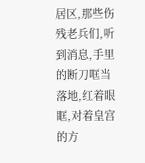居区,那些伤残老兵们,听到消息,手里的断刀哐当落地,红着眼眶,对着皇宫的方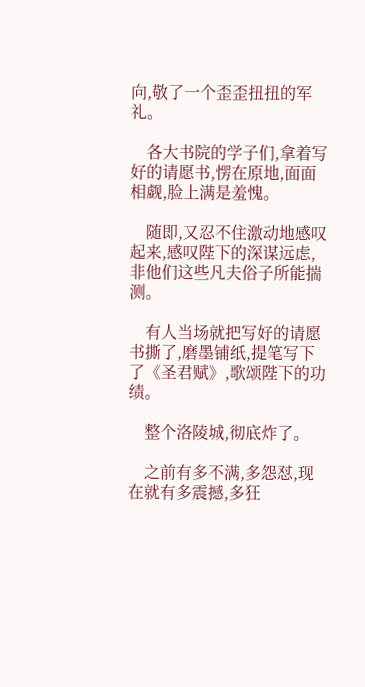向,敬了一个歪歪扭扭的军礼。

    各大书院的学子们,拿着写好的请愿书,愣在原地,面面相觑,脸上满是羞愧。

    随即,又忍不住激动地感叹起来,感叹陛下的深谋远虑,非他们这些凡夫俗子所能揣测。

    有人当场就把写好的请愿书撕了,磨墨铺纸,提笔写下了《圣君赋》,歌颂陛下的功绩。

    整个洛陵城,彻底炸了。

    之前有多不满,多怨怼,现在就有多震撼,多狂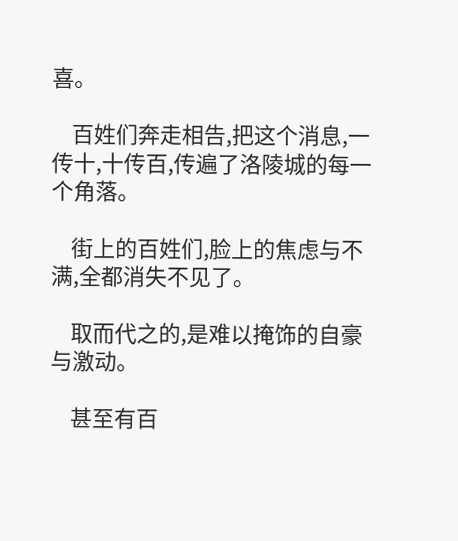喜。

    百姓们奔走相告,把这个消息,一传十,十传百,传遍了洛陵城的每一个角落。

    街上的百姓们,脸上的焦虑与不满,全都消失不见了。

    取而代之的,是难以掩饰的自豪与激动。

    甚至有百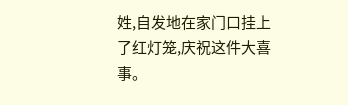姓,自发地在家门口挂上了红灯笼,庆祝这件大喜事。